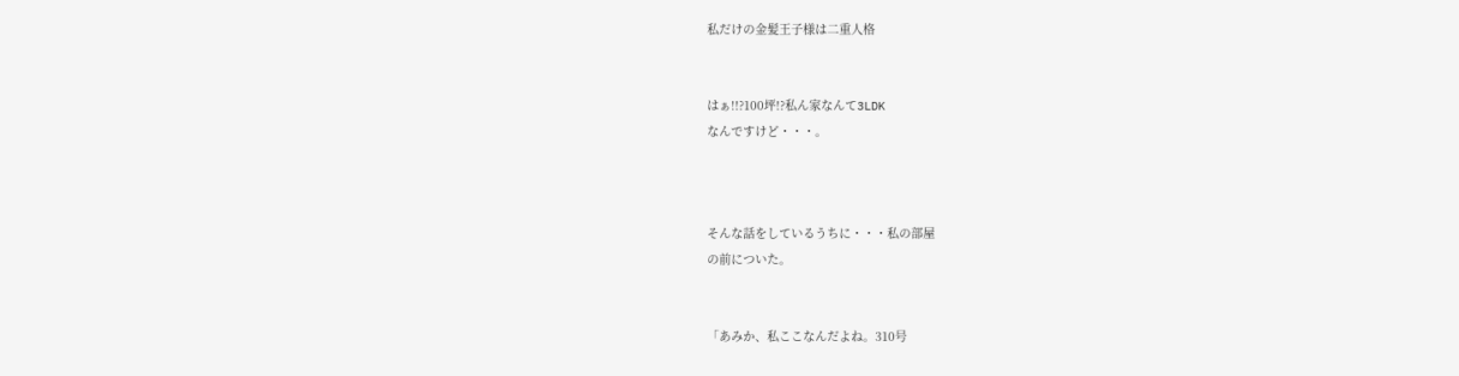私だけの金髪王子様は二重人格


はぁ!!?100坪!?私ん家なんて3LDK
なんですけど・・・。



そんな話をしているうちに・・・私の部屋
の前についた。


「あみか、私ここなんだよね。310号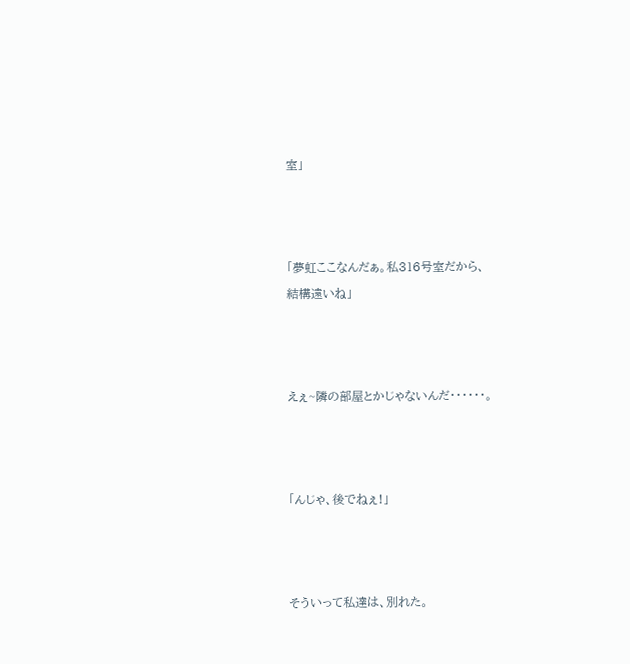室」



「夢虹ここなんだぁ。私316号室だから、
結構遠いね」



えぇ~隣の部屋とかじゃないんだ・・・・・・。



「んじゃ、後でねぇ!」



そういって私達は、別れた。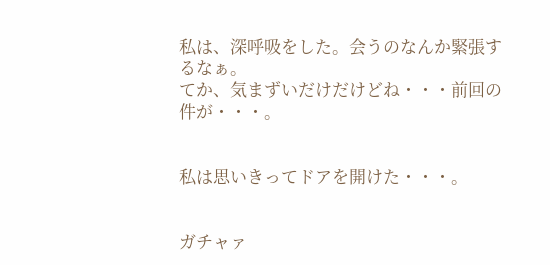私は、深呼吸をした。会うのなんか緊張す
るなぁ。
てか、気まずいだけだけどね・・・前回の
件が・・・。


私は思いきってドアを開けた・・・。


ガチャァ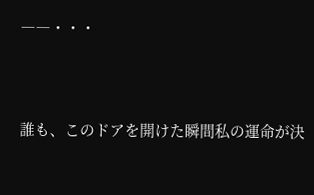――・・・



誰も、このドアを開けた瞬間私の運命が決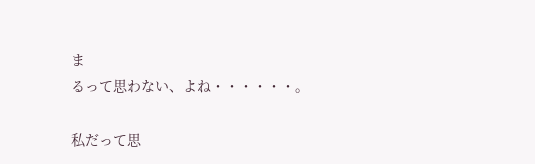ま
るって思わない、よね・・・・・・。

私だって思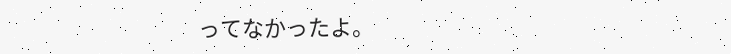ってなかったよ。